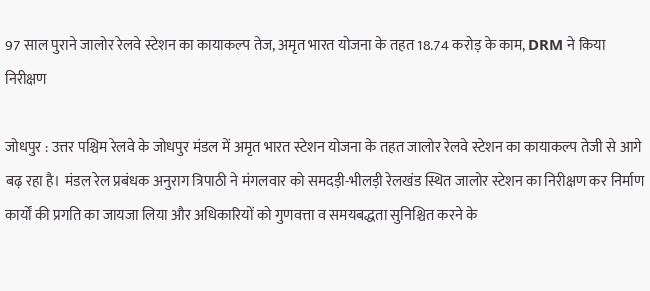97 साल पुराने जालोर रेलवे स्टेशन का कायाकल्प तेज, अमृत भारत योजना के तहत 18.74 करोड़ के काम, DRM ने किया निरीक्षण

जोधपुर : उत्तर पश्चिम रेलवे के जोधपुर मंडल में अमृत भारत स्टेशन योजना के तहत जालोर रेलवे स्टेशन का कायाकल्प तेजी से आगे बढ़ रहा है। मंडल रेल प्रबंधक अनुराग त्रिपाठी ने मंगलवार को समदड़ी-भीलड़ी रेलखंड स्थित जालोर स्टेशन का निरीक्षण कर निर्माण कार्यों की प्रगति का जायजा लिया और अधिकारियों को गुणवत्ता व समयबद्धता सुनिश्चित करने के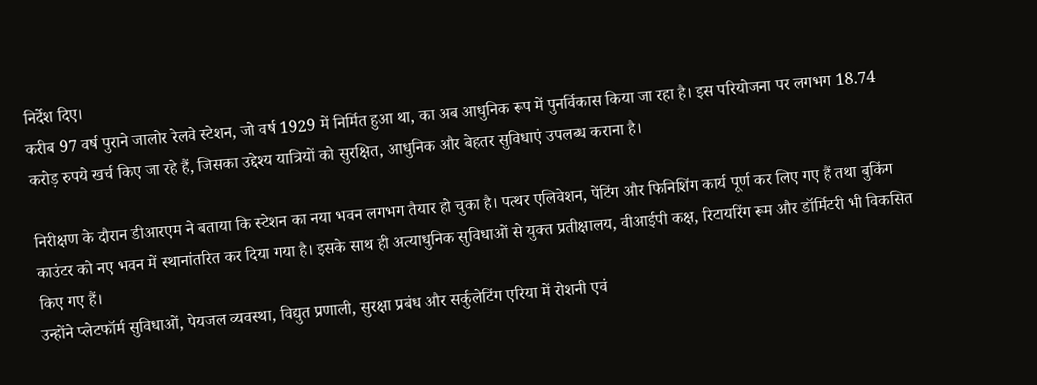निर्देश दिए।
करीब 97 वर्ष पुराने जालोर रेलवे स्टेशन, जो वर्ष 1929 में निर्मित हुआ था, का अब आधुनिक रूप में पुनर्विकास किया जा रहा है। इस परियोजना पर लगभग 18.74 करोड़ रुपये खर्च किए जा रहे हैं, जिसका उद्देश्य यात्रियों को सुरक्षित, आधुनिक और बेहतर सुविधाएं उपलब्ध कराना है।

निरीक्षण के दौरान डीआरएम ने बताया कि स्टेशन का नया भवन लगभग तैयार हो चुका है। पत्थर एलिवेशन, पेंटिंग और फिनिशिंग कार्य पूर्ण कर लिए गए हैं तथा बुकिंग काउंटर को नए भवन में स्थानांतरित कर दिया गया है। इसके साथ ही अत्याधुनिक सुविधाओं से युक्त प्रतीक्षालय, वीआईपी कक्ष, रिटायरिंग रूम और डॉर्मिटरी भी विकसित किए गए हैं।
उन्होंने प्लेटफॉर्म सुविधाओं, पेयजल व्यवस्था, विद्युत प्रणाली, सुरक्षा प्रबंध और सर्कुलेटिंग एरिया में रोशनी एवं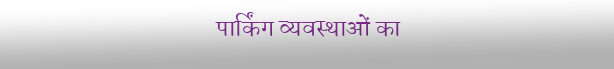पार्किंग व्यवस्थाओं का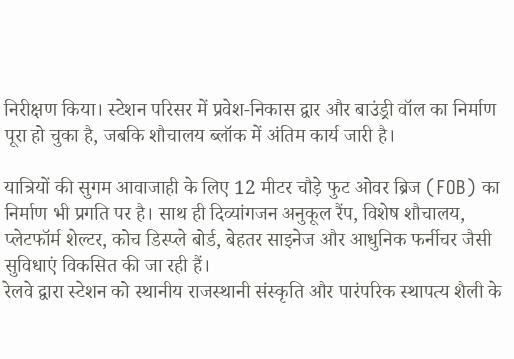निरीक्षण किया। स्टेशन परिसर में प्रवेश-निकास द्वार और बाउंड्री वॉल का निर्माण पूरा हो चुका है, जबकि शौचालय ब्लॉक में अंतिम कार्य जारी है।

यात्रियों की सुगम आवाजाही के लिए 12 मीटर चौड़े फुट ओवर ब्रिज (FOB) का निर्माण भी प्रगति पर है। साथ ही दिव्यांगजन अनुकूल रैंप, विशेष शौचालय, प्लेटफॉर्म शेल्टर, कोच डिस्प्ले बोर्ड, बेहतर साइनेज और आधुनिक फर्नीचर जैसी सुविधाएं विकसित की जा रही हैं।
रेलवे द्वारा स्टेशन को स्थानीय राजस्थानी संस्कृति और पारंपरिक स्थापत्य शैली के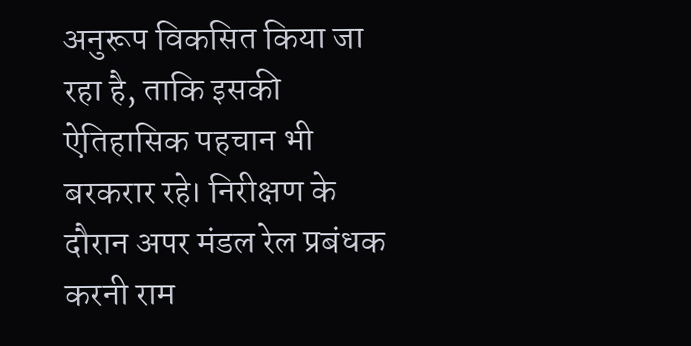अनुरूप विकसित किया जा रहा है, ताकि इसकी ऐतिहासिक पहचान भी बरकरार रहे। निरीक्षण के दौरान अपर मंडल रेल प्रबंधक करनी राम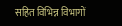सहित विभिन्न विभागों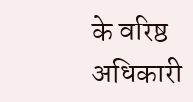के वरिष्ठ अधिकारी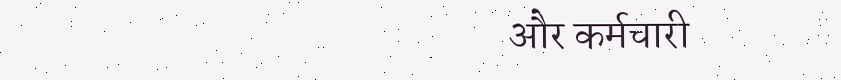और कर्मचारी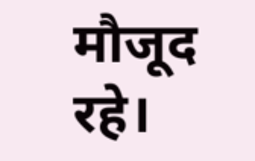मौजूद रहे।